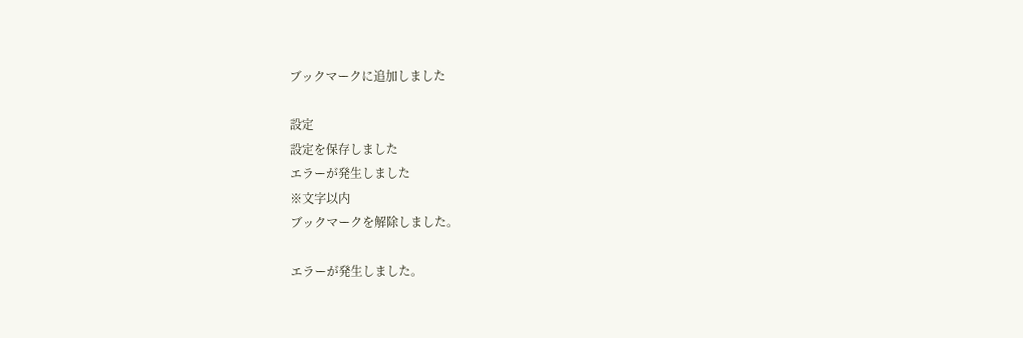ブックマークに追加しました

設定
設定を保存しました
エラーが発生しました
※文字以内
ブックマークを解除しました。

エラーが発生しました。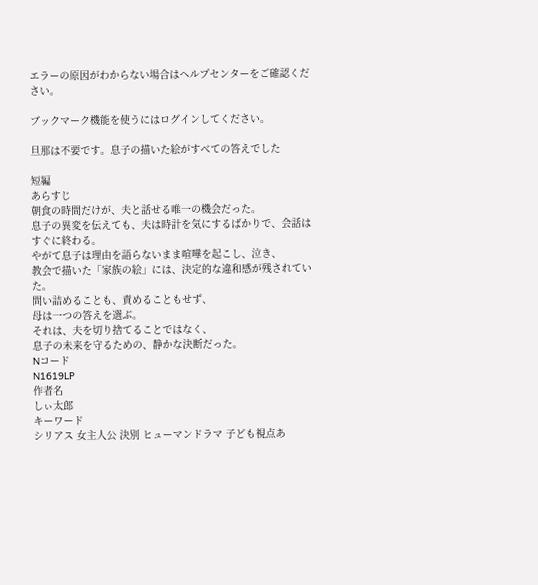エラーの原因がわからない場合はヘルプセンターをご確認ください。

ブックマーク機能を使うにはログインしてください。

旦那は不要です。息子の描いた絵がすべての答えでした

短編
あらすじ
朝食の時間だけが、夫と話せる唯一の機会だった。
息子の異変を伝えても、夫は時計を気にするばかりで、会話はすぐに終わる。
やがて息子は理由を語らないまま喧嘩を起こし、泣き、
教会で描いた「家族の絵」には、決定的な違和感が残されていた。
問い詰めることも、責めることもせず、
母は一つの答えを選ぶ。
それは、夫を切り捨てることではなく、
息子の未来を守るための、静かな決断だった。
Nコード
N1619LP
作者名
しぃ太郎
キーワード
シリアス 女主人公 決別 ヒューマンドラマ 子ども視点あ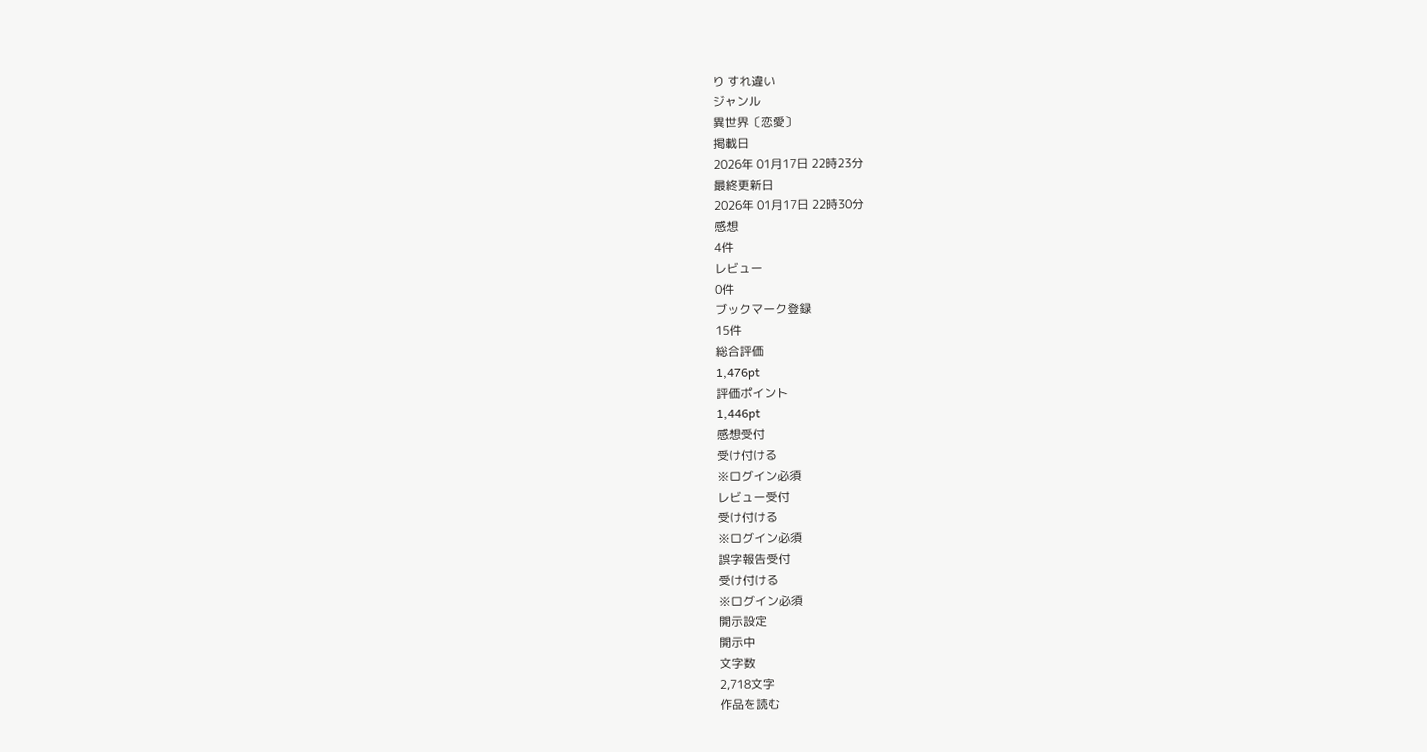り すれ違い
ジャンル
異世界〔恋愛〕
掲載日
2026年 01月17日 22時23分
最終更新日
2026年 01月17日 22時30分
感想
4件
レビュー
0件
ブックマーク登録
15件
総合評価
1,476pt
評価ポイント
1,446pt
感想受付
受け付ける
※ログイン必須
レビュー受付
受け付ける
※ログイン必須
誤字報告受付
受け付ける
※ログイン必須
開示設定
開示中
文字数
2,718文字
作品を読む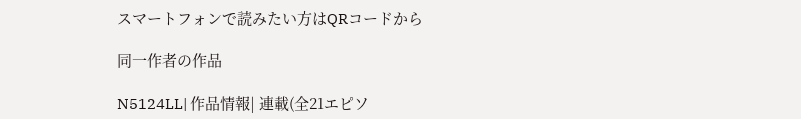スマートフォンで読みたい方はQRコードから

同一作者の作品

N5124LL| 作品情報| 連載(全21エピソ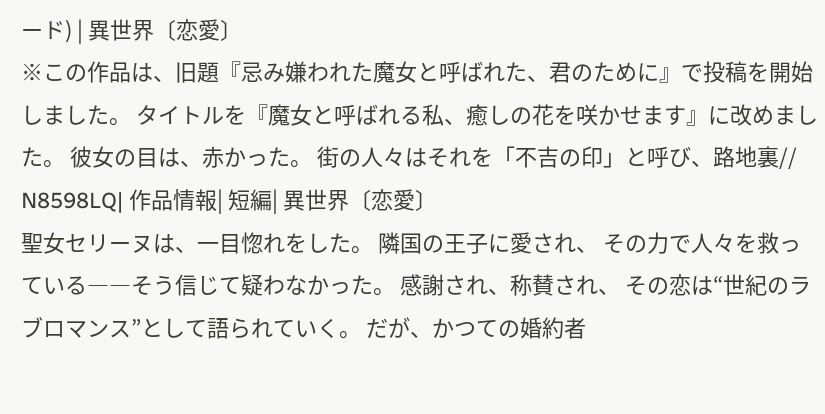ード) | 異世界〔恋愛〕
※この作品は、旧題『忌み嫌われた魔女と呼ばれた、君のために』で投稿を開始しました。 タイトルを『魔女と呼ばれる私、癒しの花を咲かせます』に改めました。 彼女の目は、赤かった。 街の人々はそれを「不吉の印」と呼び、路地裏//
N8598LQ| 作品情報| 短編| 異世界〔恋愛〕
聖女セリーヌは、一目惚れをした。 隣国の王子に愛され、 その力で人々を救っている――そう信じて疑わなかった。 感謝され、称賛され、 その恋は“世紀のラブロマンス”として語られていく。 だが、かつての婚約者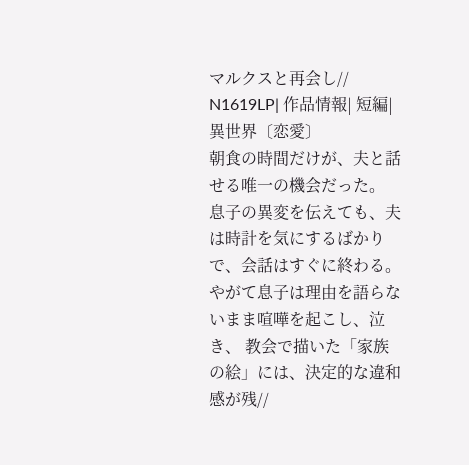マルクスと再会し//
N1619LP| 作品情報| 短編| 異世界〔恋愛〕
朝食の時間だけが、夫と話せる唯一の機会だった。 息子の異変を伝えても、夫は時計を気にするばかりで、会話はすぐに終わる。 やがて息子は理由を語らないまま喧嘩を起こし、泣き、 教会で描いた「家族の絵」には、決定的な違和感が残//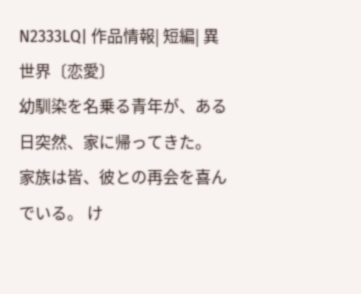N2333LQ| 作品情報| 短編| 異世界〔恋愛〕
幼馴染を名乗る青年が、ある日突然、家に帰ってきた。 家族は皆、彼との再会を喜んでいる。 け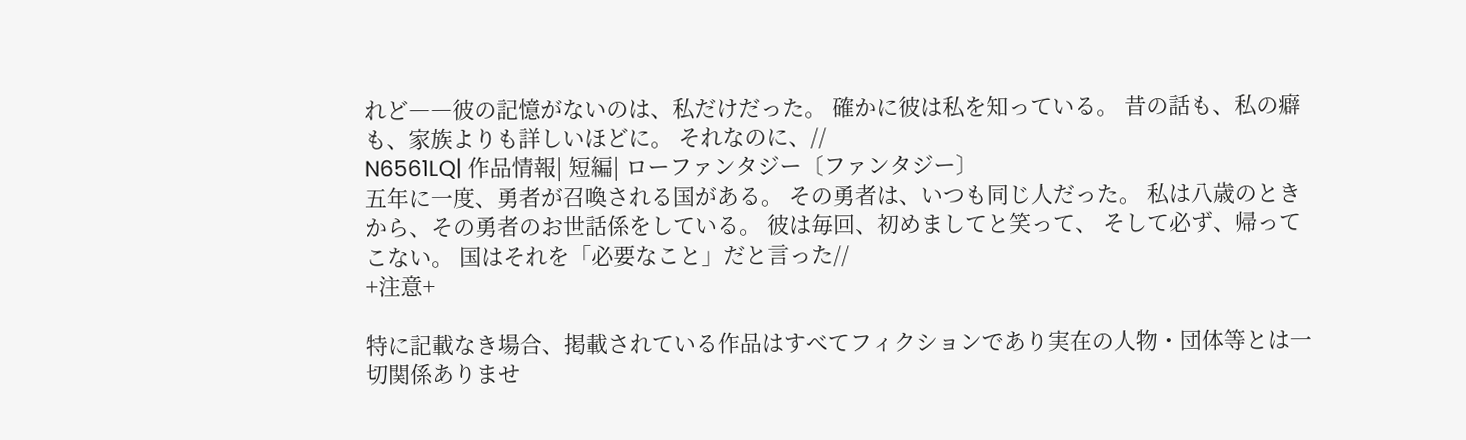れど――彼の記憶がないのは、私だけだった。 確かに彼は私を知っている。 昔の話も、私の癖も、家族よりも詳しいほどに。 それなのに、//
N6561LQ| 作品情報| 短編| ローファンタジー〔ファンタジー〕
五年に一度、勇者が召喚される国がある。 その勇者は、いつも同じ人だった。 私は八歳のときから、その勇者のお世話係をしている。 彼は毎回、初めましてと笑って、 そして必ず、帰ってこない。 国はそれを「必要なこと」だと言った//
+注意+

特に記載なき場合、掲載されている作品はすべてフィクションであり実在の人物・団体等とは一切関係ありませ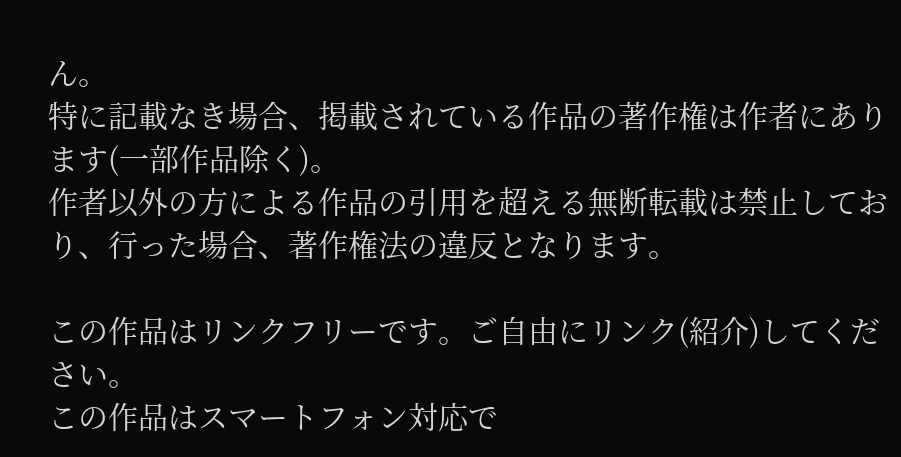ん。
特に記載なき場合、掲載されている作品の著作権は作者にあります(一部作品除く)。
作者以外の方による作品の引用を超える無断転載は禁止しており、行った場合、著作権法の違反となります。

この作品はリンクフリーです。ご自由にリンク(紹介)してください。
この作品はスマートフォン対応で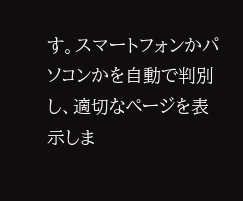す。スマートフォンかパソコンかを自動で判別し、適切なページを表示しま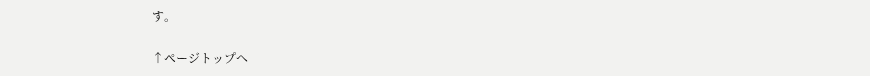す。

↑ページトップへ